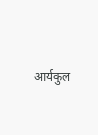आर्यकुल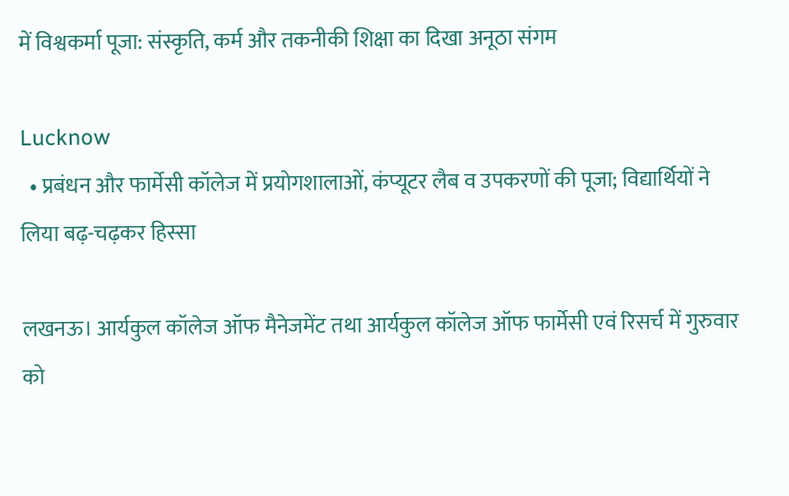में विश्वकर्मा पूजा: संस्कृति, कर्म और तकनीकी शिक्षा का दिखा अनूठा संगम

Lucknow
  • प्रबंधन और फार्मेसी कॉलेज में प्रयोगशालाओं, कंप्यूटर लैब व उपकरणों की पूजा; विद्यार्थियों ने लिया बढ़-चढ़कर हिस्सा

लखनऊ। आर्यकुल कॉलेज ऑफ मैनेजमेंट तथा आर्यकुल कॉलेज ऑफ फार्मेसी एवं रिसर्च में गुरुवार को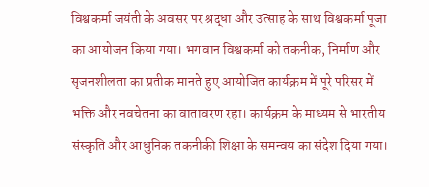विश्वकर्मा जयंती के अवसर पर श्रद्धा और उत्साह के साथ विश्वकर्मा पूजा का आयोजन किया गया। भगवान विश्वकर्मा को तकनीक, निर्माण और सृजनशीलता का प्रतीक मानते हुए आयोजित कार्यक्रम में पूरे परिसर में भक्ति और नवचेतना का वातावरण रहा। कार्यक्रम के माध्यम से भारतीय संस्कृति और आधुनिक तकनीकी शिक्षा के समन्वय का संदेश दिया गया।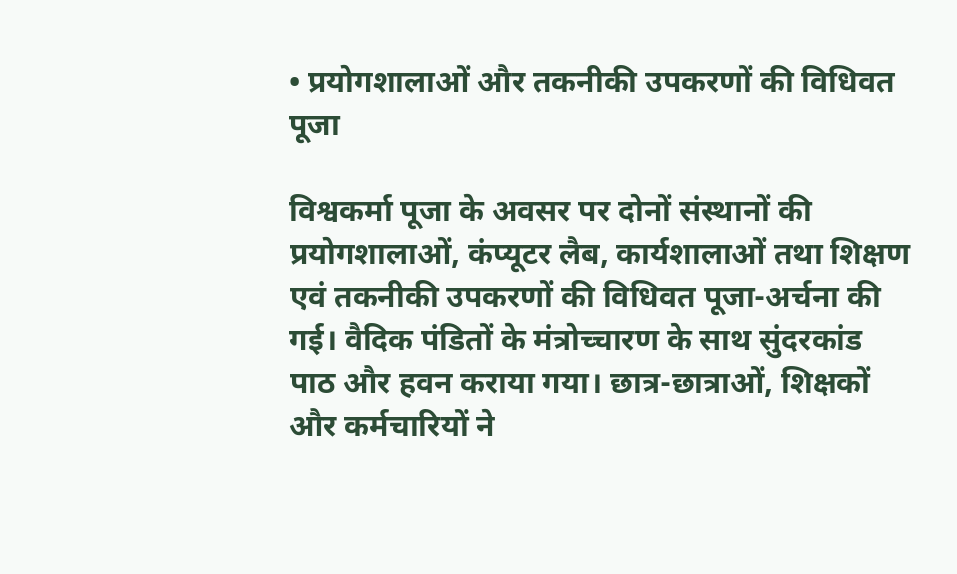• प्रयोगशालाओं और तकनीकी उपकरणों की विधिवत पूजा

विश्वकर्मा पूजा के अवसर पर दोनों संस्थानों की प्रयोगशालाओं, कंप्यूटर लैब, कार्यशालाओं तथा शिक्षण एवं तकनीकी उपकरणों की विधिवत पूजा-अर्चना की गई। वैदिक पंडितों के मंत्रोच्चारण के साथ सुंदरकांड पाठ और हवन कराया गया। छात्र-छात्राओं, शिक्षकों और कर्मचारियों ने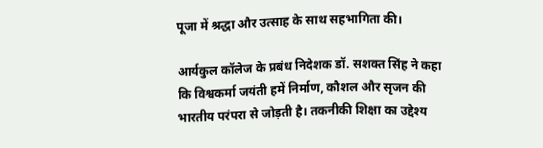पूजा में श्रद्धा और उत्साह के साथ सहभागिता की।

आर्यकुल कॉलेज के प्रबंध निदेशक डॉ. सशक्त सिंह ने कहा कि विश्वकर्मा जयंती हमें निर्माण, कौशल और सृजन की भारतीय परंपरा से जोड़ती है। तकनीकी शिक्षा का उद्देश्य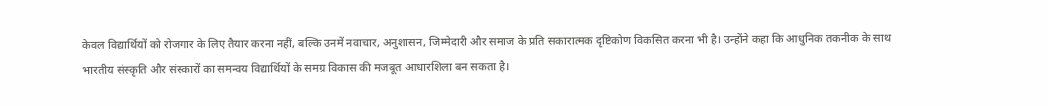केवल विद्यार्थियों को रोजगार के लिए तैयार करना नहीं, बल्कि उनमें नवाचार, अनुशासन, जिम्मेदारी और समाज के प्रति सकारात्मक दृष्टिकोण विकसित करना भी है। उन्होंने कहा कि आधुनिक तकनीक के साथ भारतीय संस्कृति और संस्कारों का समन्वय विद्यार्थियों के समग्र विकास की मजबूत आधारशिला बन सकता है।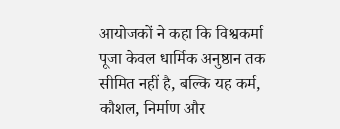आयोजकों ने कहा कि विश्वकर्मा पूजा केवल धार्मिक अनुष्ठान तक सीमित नहीं है, बल्कि यह कर्म, कौशल, निर्माण और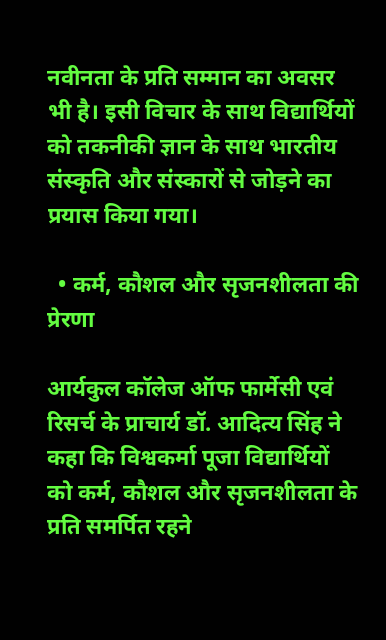नवीनता के प्रति सम्मान का अवसर भी है। इसी विचार के साथ विद्यार्थियों को तकनीकी ज्ञान के साथ भारतीय संस्कृति और संस्कारों से जोड़ने का प्रयास किया गया।

  • कर्म, कौशल और सृजनशीलता की प्रेरणा

आर्यकुल कॉलेज ऑफ फार्मेसी एवं रिसर्च के प्राचार्य डॉ. आदित्य सिंह ने कहा कि विश्वकर्मा पूजा विद्यार्थियों को कर्म, कौशल और सृजनशीलता के प्रति समर्पित रहने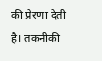की प्रेरणा देती है। तकनीकी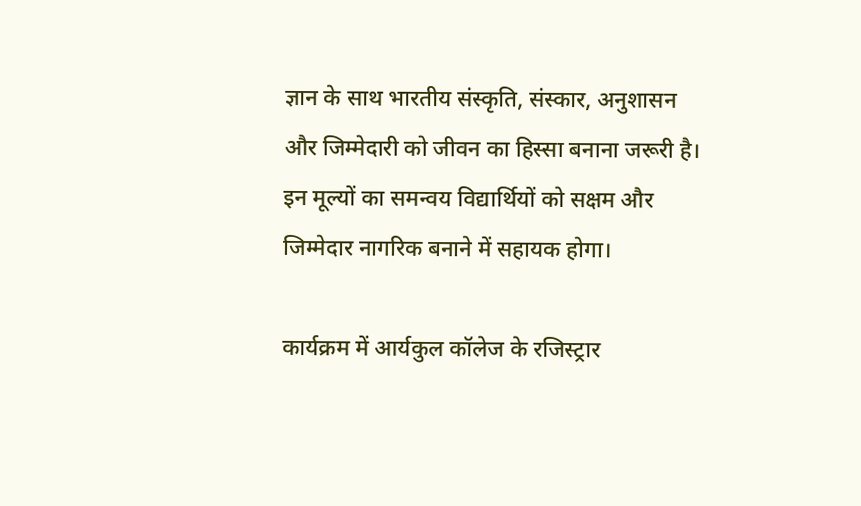ज्ञान के साथ भारतीय संस्कृति, संस्कार, अनुशासन और जिम्मेदारी को जीवन का हिस्सा बनाना जरूरी है। इन मूल्यों का समन्वय विद्यार्थियों को सक्षम और जिम्मेदार नागरिक बनाने में सहायक होगा।

कार्यक्रम में आर्यकुल कॉलेज के रजिस्ट्रार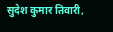सुदेश कुमार तिवारी,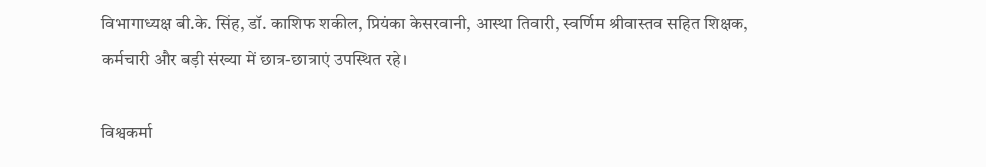विभागाध्यक्ष बी.के. सिंह, डॉ. काशिफ शकील, प्रियंका केसरवानी, आस्था तिवारी, स्वर्णिम श्रीवास्तव सहित शिक्षक, कर्मचारी और बड़ी संख्या में छात्र-छात्राएं उपस्थित रहे।

विश्वकर्मा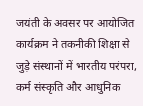जयंती के अवसर पर आयोजित कार्यक्रम ने तकनीकी शिक्षा से जुड़े संस्थानों में भारतीय परंपरा, कर्म संस्कृति और आधुनिक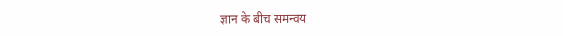ज्ञान के बीच समन्वय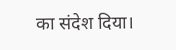का संदेश दिया।